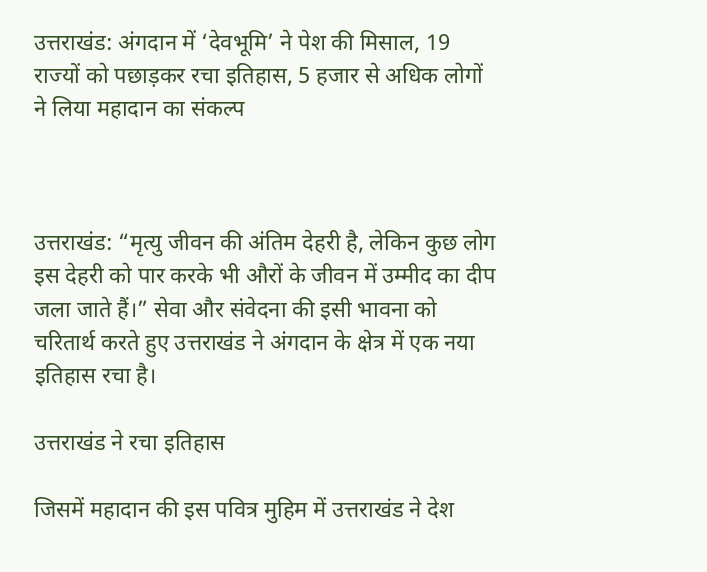उत्तराखंड: अंगदान में ‘देवभूमि’ ने पेश की मिसाल, 19 राज्यों को पछाड़कर रचा इतिहास, 5 हजार से अधिक लोगों ने लिया महादान का संकल्प



उत्तराखंड: “मृत्यु जीवन की अंतिम देहरी है, लेकिन कुछ लोग इस देहरी को पार करके भी औरों के जीवन में उम्मीद का दीप जला जाते हैं।” सेवा और संवेदना की इसी भावना को चरितार्थ करते हुए उत्तराखंड ने अंगदान के क्षेत्र में एक नया इतिहास रचा है।

उत्तराखंड ने रचा इतिहास

जिसमें महादान की इस पवित्र मुहिम में उत्तराखंड ने देश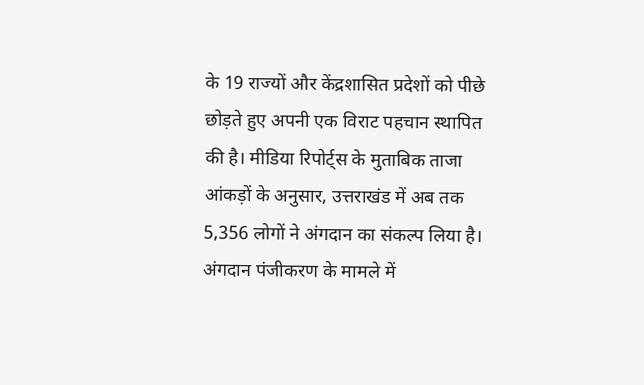के 19 राज्यों और केंद्रशासित प्रदेशों को पीछे छोड़ते हुए अपनी एक विराट पहचान स्थापित की है। मीडिया रिपोर्ट्स के मुताबिक ताजा आंकड़ों के अनुसार, उत्तराखंड में अब तक 5,356 लोगों ने अंगदान का संकल्प लिया है। अंगदान पंजीकरण के मामले में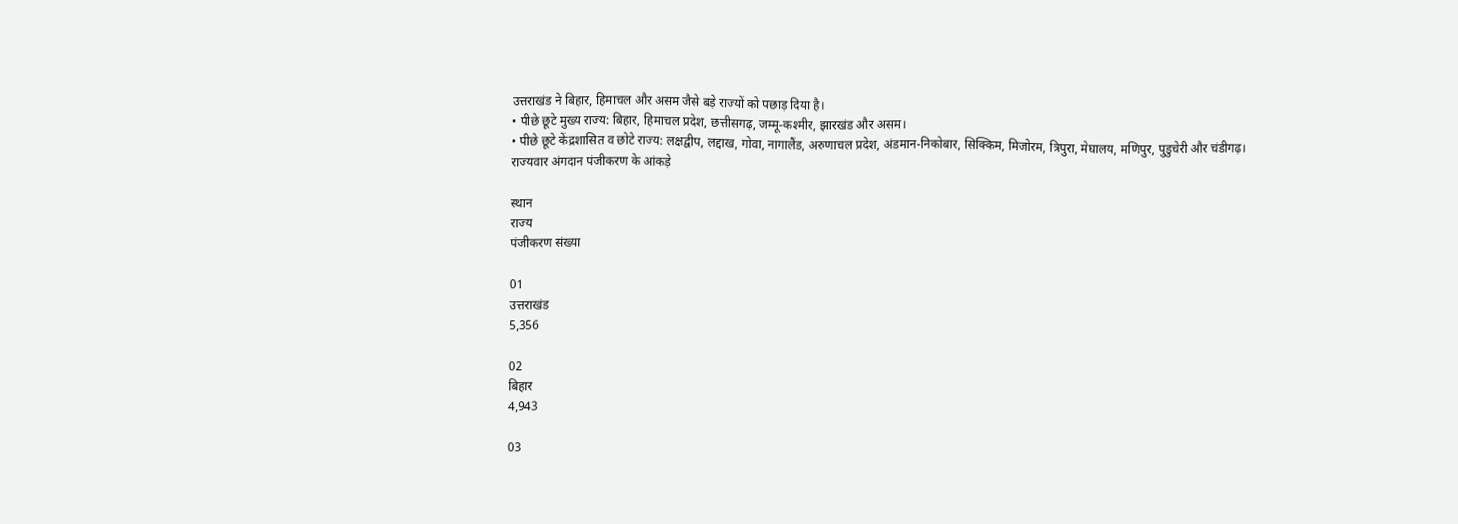उत्तराखंड ने बिहार, हिमाचल और असम जैसे बड़े राज्यों को पछाड़ दिया है।
• पीछे छूटे मुख्य राज्य: बिहार, हिमाचल प्रदेश, छत्तीसगढ़, जम्मू-कश्मीर, झारखंड और असम।
• पीछे छूटे केंद्रशासित व छोटे राज्य: लक्षद्वीप, लद्दाख, गोवा, नागालैंड, अरुणाचल प्रदेश, अंडमान-निकोबार, सिक्किम, मिजोरम, त्रिपुरा, मेघालय, मणिपुर, पुडुचेरी और चंडीगढ़।
राज्यवार अंगदान पंजीकरण के आंकड़े

स्थान
राज्य
पंजीकरण संख्या

01
उत्तराखंड
5,356

02
बिहार
4,943

03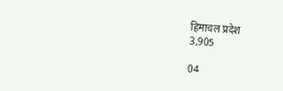हिमाचल प्रदेश
3,905

04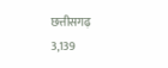छत्तीसगढ़
3,139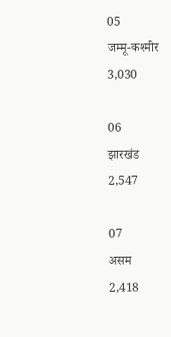05
जम्मू-कश्मीर
3,030

06
झारखंड
2,547

07
असम
2,418